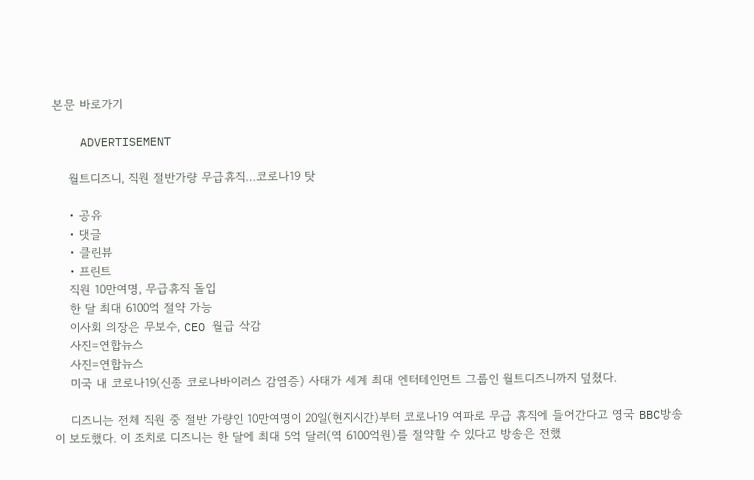본문 바로가기

    ADVERTISEMENT

    월트디즈니, 직원 절반가량 무급휴직…코로나19 탓

    • 공유
    • 댓글
    • 클린뷰
    • 프린트
    직원 10만여명, 무급휴직 돌입
    한 달 최대 6100억 절약 가능
    이사회 의장은 무보수, CEO 월급 삭감
    사진=연합뉴스
    사진=연합뉴스
    미국 내 코로나19(신종 코로나바이러스 감염증) 사태가 세계 최대 엔터테인먼트 그룹인 월트디즈니까지 덮쳤다.

    디즈니는 전체 직원 중 절반 가량인 10만여명이 20일(현지시간)부터 코로나19 여파로 무급 휴직에 들어간다고 영국 BBC방송이 보도했다. 이 조치로 디즈니는 한 달에 최대 5억 달러(역 6100억원)를 절약할 수 있다고 방송은 전했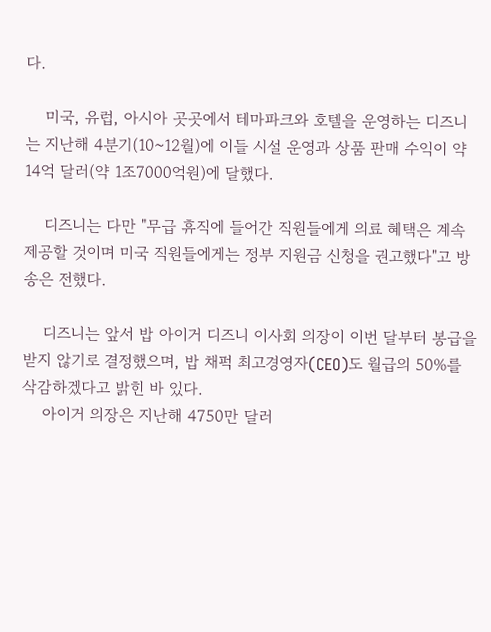다.

    미국, 유럽, 아시아 곳곳에서 테마파크와 호텔을 운영하는 디즈니는 지난해 4분기(10~12월)에 이들 시설 운영과 상품 판매 수익이 약 14억 달러(약 1조7000억원)에 달했다.

    디즈니는 다만 "무급 휴직에 들어간 직원들에게 의료 혜택은 계속 제공할 것이며 미국 직원들에게는 정부 지원금 신청을 권고했다"고 방송은 전했다.

    디즈니는 앞서 밥 아이거 디즈니 이사회 의장이 이번 달부터 봉급을 받지 않기로 결정했으며, 밥 채퍽 최고경영자(CEO)도 월급의 50%를 삭감하겠다고 밝힌 바 있다.
    아이거 의장은 지난해 4750만 달러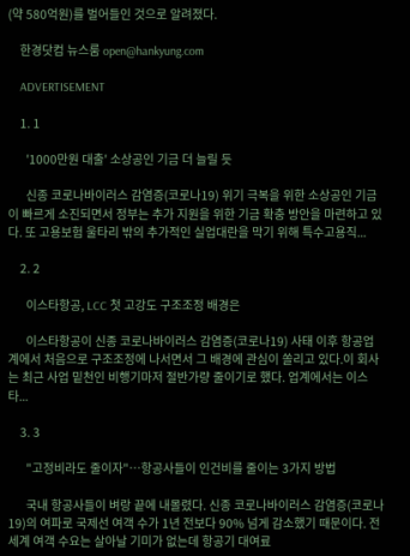(약 580억원)를 벌어들인 것으로 알려졌다.

    한경닷컴 뉴스룸 open@hankyung.com

    ADVERTISEMENT

    1. 1

      '1000만원 대출' 소상공인 기금 더 늘릴 듯

      신종 코로나바이러스 감염증(코로나19) 위기 극복을 위한 소상공인 기금이 빠르게 소진되면서 정부는 추가 지원을 위한 기금 확충 방안을 마련하고 있다. 또 고용보험 울타리 밖의 추가적인 실업대란을 막기 위해 특수고용직...

    2. 2

      이스타항공, LCC 첫 고강도 구조조정 배경은

      이스타항공이 신종 코로나바이러스 감염증(코로나19) 사태 이후 항공업계에서 처음으로 구조조정에 나서면서 그 배경에 관심이 쏠리고 있다.이 회사는 최근 사업 밑천인 비행기마저 절반가량 줄이기로 했다. 업계에서는 이스타...

    3. 3

      "고정비라도 줄이자"…항공사들이 인건비를 줄이는 3가지 방법

      국내 항공사들이 벼랑 끝에 내몰렸다. 신종 코로나바이러스 감염증(코로나19)의 여파로 국제선 여객 수가 1년 전보다 90% 넘게 감소했기 때문이다. 전세계 여객 수요는 살아날 기미가 없는데 항공기 대여료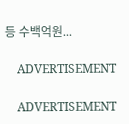등 수백억원...

    ADVERTISEMENT

    ADVERTISEMENT